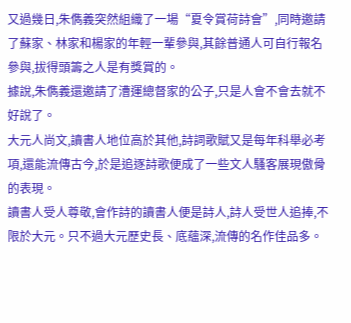又過幾日,朱儁義突然組織了一場“夏令賞荷詩會”,同時邀請了蘇家、林家和楊家的年輕一輩參與,其餘普通人可自行報名參與,拔得頭籌之人是有獎賞的。
據說,朱儁義還邀請了漕運總督家的公子,只是人會不會去就不好說了。
大元人尚文,讀書人地位高於其他,詩詞歌賦又是每年科舉必考項,還能流傳古今,於是追逐詩歌便成了一些文人騷客展現傲骨的表現。
讀書人受人尊敬,會作詩的讀書人便是詩人,詩人受世人追捧,不限於大元。只不過大元歷史長、底蘊深,流傳的名作佳品多。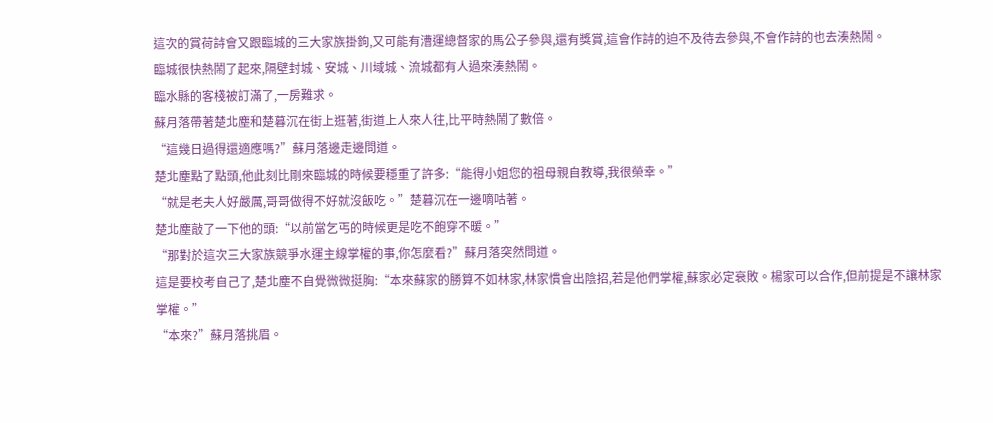這次的賞荷詩會又跟臨城的三大家族掛鉤,又可能有漕運總督家的馬公子參與,還有獎賞,這會作詩的迫不及待去參與,不會作詩的也去湊熱鬧。
臨城很快熱鬧了起來,隔壁封城、安城、川域城、流城都有人過來湊熱鬧。
臨水縣的客棧被訂滿了,一房難求。
蘇月落帶著楚北塵和楚暮沉在街上逛著,街道上人來人往,比平時熱鬧了數倍。
“這幾日過得還適應嗎?”蘇月落邊走邊問道。
楚北塵點了點頭,他此刻比剛來臨城的時候要穩重了許多:“能得小姐您的祖母親自教導,我很榮幸。”
“就是老夫人好嚴厲,哥哥做得不好就沒飯吃。”楚暮沉在一邊嘀咕著。
楚北塵敲了一下他的頭:“以前當乞丐的時候更是吃不飽穿不暖。”
“那對於這次三大家族競爭水運主線掌權的事,你怎麼看?”蘇月落突然問道。
這是要校考自己了,楚北塵不自覺微微挺胸:“本來蘇家的勝算不如林家,林家慣會出陰招,若是他們掌權,蘇家必定衰敗。楊家可以合作,但前提是不讓林家掌權。”
“本來?”蘇月落挑眉。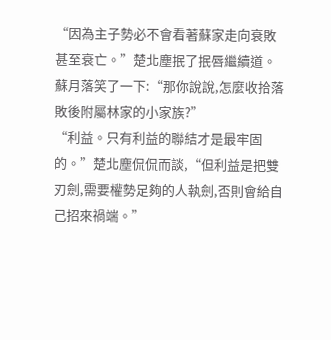“因為主子勢必不會看著蘇家走向衰敗甚至衰亡。”楚北塵抿了抿唇繼續道。
蘇月落笑了一下:“那你說說,怎麼收拾落敗後附屬林家的小家族?”
“利益。只有利益的聯結才是最牢固的。”楚北塵侃侃而談,“但利益是把雙刃劍,需要權勢足夠的人執劍,否則會給自己招來禍端。”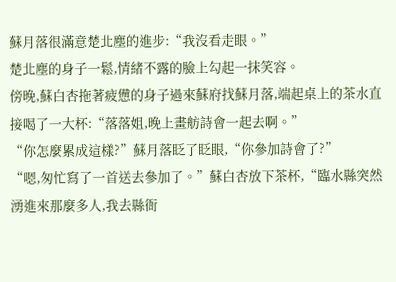蘇月落很滿意楚北塵的進步:“我沒看走眼。”
楚北塵的身子一鬆,情緒不露的臉上勾起一抹笑容。
傍晚,蘇白杏拖著疲憊的身子過來蘇府找蘇月落,端起桌上的茶水直接喝了一大杯:“落落姐,晚上畫舫詩會一起去啊。”
“你怎麼累成這樣?”蘇月落眨了眨眼,“你參加詩會了?”
“嗯,匆忙寫了一首送去參加了。”蘇白杏放下茶杯,“臨水縣突然湧進來那麼多人,我去縣衙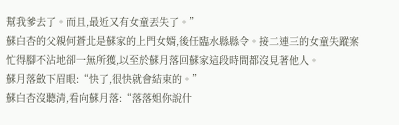幫我爹去了。而且,最近又有女童丟失了。”
蘇白杏的父親何蒼北是蘇家的上門女婿,後任臨水縣縣令。接二連三的女童失蹤案忙得腳不沾地卻一無所獲,以至於蘇月落回蘇家這段時間都沒見著他人。
蘇月落斂下眉眼:“快了,很快就會結束的。”
蘇白杏沒聽清,看向蘇月落:“落落姐你說什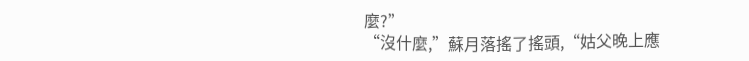麼?”
“沒什麼,”蘇月落搖了搖頭,“姑父晚上應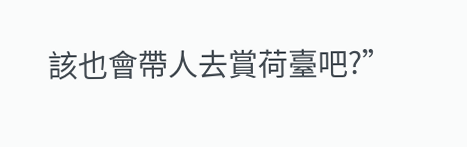該也會帶人去賞荷臺吧?”